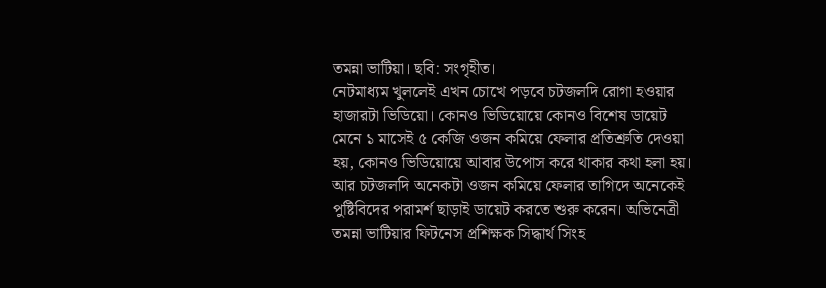তমন্না ভাটিয়া। ছবি: সংগৃহীত।
নেটমাধ্যম খুললেই এখন চোখে পড়বে চটজলদি রোগা হওয়ার হাজারটা ভিডিয়ো। কোনও ভিডিয়োয়ে কোনও বিশেষ ডায়েট মেনে ১ মাসেই ৫ কেজি ওজন কমিয়ে ফেলার প্রতিশ্রুতি দেওয়া হয়, কোনও ভিডিয়োয়ে আবার উপোস করে থাকার কথা হলা হয়। আর চটজলদি অনেকটা ওজন কমিয়ে ফেলার তাগিদে অনেকেই পুষ্টিবিদের পরামর্শ ছাড়াই ডায়েট করতে শুরু করেন। অভিনেত্রী তমন্না ভাটিয়ার ফিটনেস প্রশিক্ষক সিদ্ধার্থ সিংহ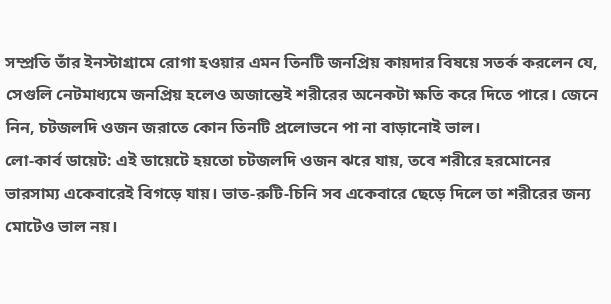সম্প্রতি তাঁর ইনস্টাগ্রামে রোগা হওয়ার এমন তিনটি জনপ্রিয় কায়দার বিষয়ে সতর্ক করলেন যে, সেগুলি নেটমাধ্যমে জনপ্রিয় হলেও অজান্তেই শরীরের অনেকটা ক্ষতি করে দিতে পারে। জেনে নিন, চটজলদি ওজন জরাতে কোন তিনটি প্রলোভনে পা না বাড়ানোই ভাল।
লো-কার্ব ডায়েট: এই ডায়েটে হয়তো চটজলদি ওজন ঝরে যায়, তবে শরীরে হরমোনের ভারসাম্য একেবারেই বিগড়ে যায়। ভাত-রুটি-চিনি সব একেবারে ছেড়ে দিলে তা শরীরের জন্য মোটেও ভাল নয়।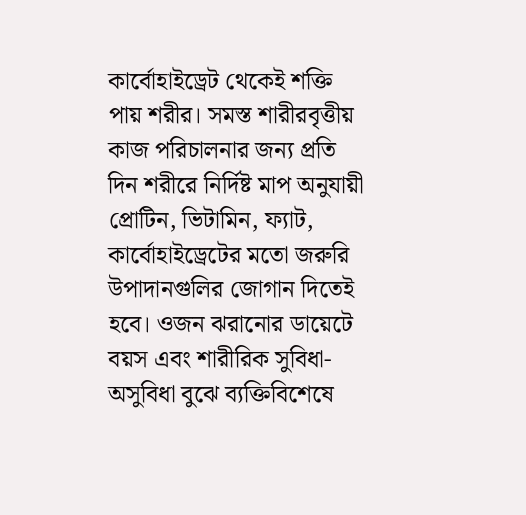কার্বোহাইড্রেট থেকেই শক্তি পায় শরীর। সমস্ত শারীরবৃত্তীয় কাজ পরিচালনার জন্য প্রতি দিন শরীরে নির্দিষ্ট মাপ অনুযায়ী প্রোটিন, ভিটামিন, ফ্যাট, কার্বোহাইড্রেটের মতো জরুরি উপাদানগুলির জোগান দিতেই হবে। ওজন ঝরানোর ডায়েটে বয়স এবং শারীরিক সুবিধা-অসুবিধা বুঝে ব্যক্তিবিশেষে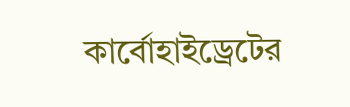কার্বোহাইড্রেটের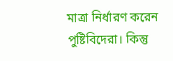মাত্রা নির্ধারণ করেন পুষ্টিবিদেরা। কিন্তু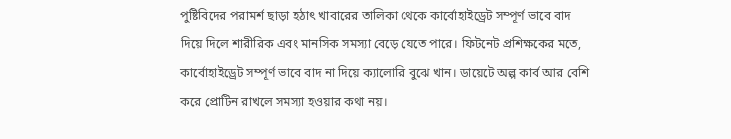পুষ্টিবিদের পরামর্শ ছাড়া হঠাৎ খাবারের তালিকা থেকে কার্বোহাইড্রেট সম্পূর্ণ ভাবে বাদ দিয়ে দিলে শারীরিক এবং মানসিক সমস্যা বেড়ে যেতে পারে। ফিটনেট প্রশিক্ষকের মতে, কার্বোহাইড্রেট সম্পূর্ণ ভাবে বাদ না দিয়ে ক্যালোরি বুঝে খান। ডায়েটে অল্প কার্ব আর বেশি করে প্রোটিন রাখলে সমস্যা হওয়ার কথা নয়।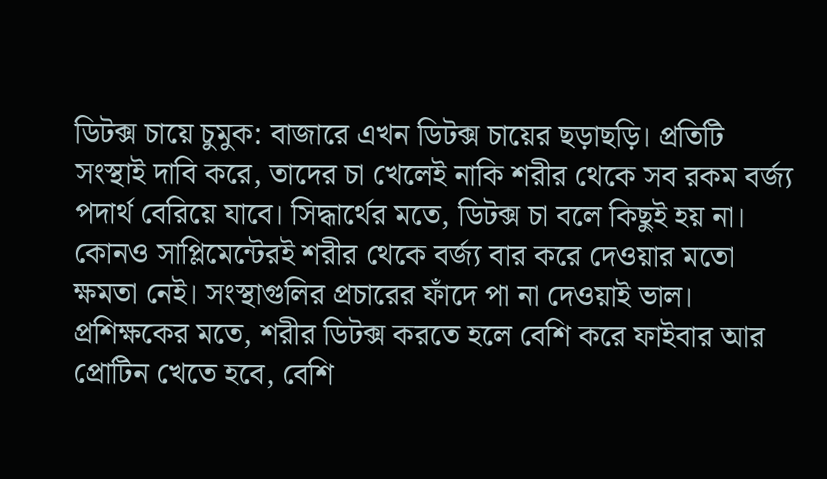ডিটক্স চায়ে চুমুক: বাজারে এখন ডিটক্স চায়ের ছড়াছড়ি। প্রতিটি সংস্থাই দাবি করে, তাদের চা খেলেই নাকি শরীর থেকে সব রকম বর্জ্য পদার্থ বেরিয়ে যাবে। সিদ্ধার্থের মতে, ডিটক্স চা বলে কিছুই হয় না। কোনও সাপ্লিমেন্টেরই শরীর থেকে বর্জ্য বার করে দেওয়ার মতো ক্ষমতা নেই। সংস্থাগুলির প্রচারের ফাঁদে পা না দেওয়াই ভাল। প্রশিক্ষকের মতে, শরীর ডিটক্স করতে হলে বেশি করে ফাইবার আর প্রোটিন খেতে হবে, বেশি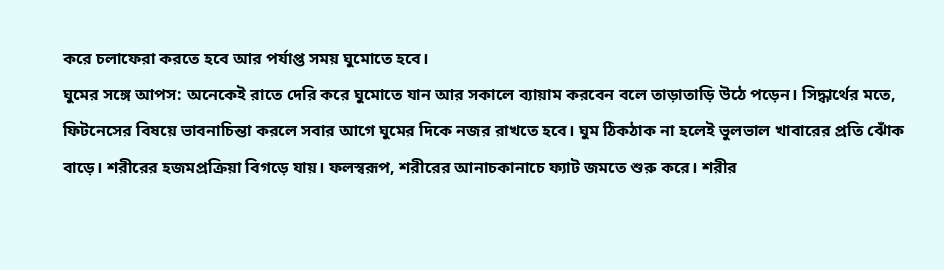করে চলাফেরা করতে হবে আর পর্যাপ্ত সময় ঘুমোতে হবে।
ঘুমের সঙ্গে আপস: অনেকেই রাতে দেরি করে ঘুমোতে যান আর সকালে ব্যায়াম করবেন বলে তাড়াতাড়ি উঠে পড়েন। সিদ্ধার্থের মতে, ফিটনেসের বিষয়ে ভাবনাচিন্তা করলে সবার আগে ঘুমের দিকে নজর রাখতে হবে। ঘুম ঠিকঠাক না হলেই ভুলভাল খাবারের প্রতি ঝোঁক বাড়ে। শরীরের হজমপ্রক্রিয়া বিগড়ে যায়। ফলস্বরূপ, শরীরের আনাচকানাচে ফ্যাট জমতে শুরু করে। শরীর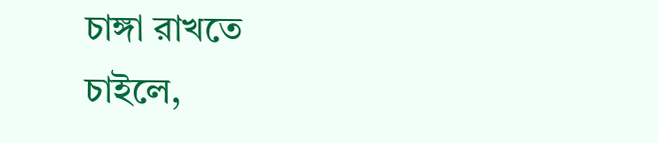চাঙ্গা রাখতে চাইলে,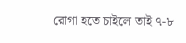রোগা হতে চাইলে তাই ৭-৮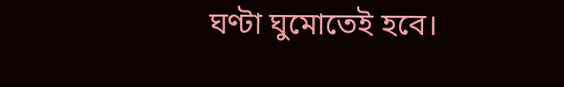ঘণ্টা ঘুমোতেই হবে।